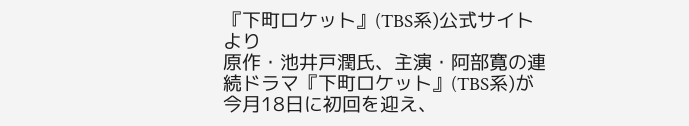『下町ロケット』(TBS系)公式サイトより
原作・池井戸潤氏、主演・阿部寛の連続ドラマ『下町ロケット』(TBS系)が今月18日に初回を迎え、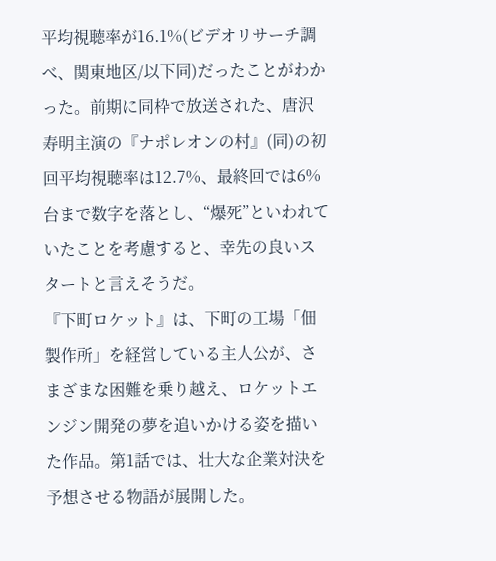平均視聴率が16.1%(ビデオリサーチ調べ、関東地区/以下同)だったことがわかった。前期に同枠で放送された、唐沢寿明主演の『ナポレオンの村』(同)の初回平均視聴率は12.7%、最終回では6%台まで数字を落とし、“爆死”といわれていたことを考慮すると、幸先の良いスタートと言えそうだ。
『下町ロケット』は、下町の工場「佃製作所」を経営している主人公が、さまざまな困難を乗り越え、ロケットエンジン開発の夢を追いかける姿を描いた作品。第1話では、壮大な企業対決を予想させる物語が展開した。